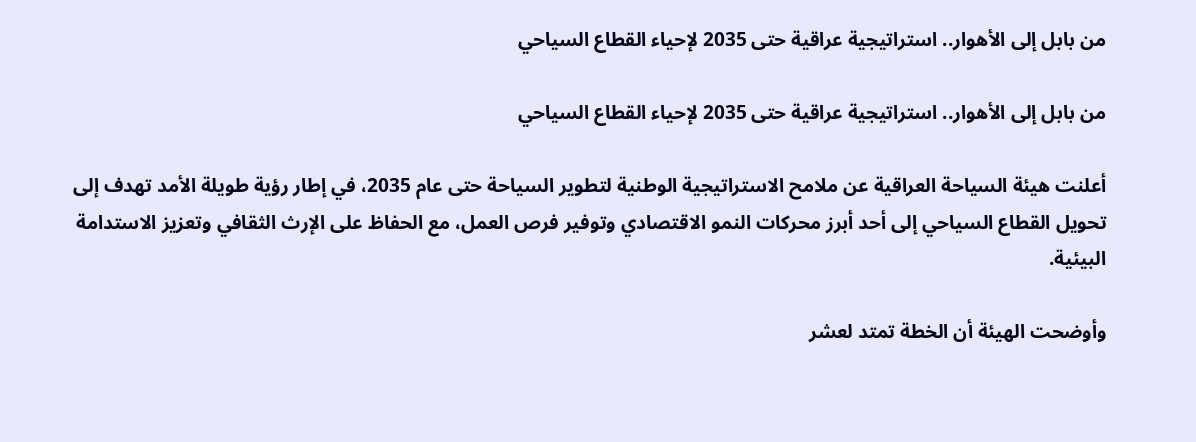من بابل إلى الأهوار.. استراتيجية عراقية حتى 2035 لإحياء القطاع السياحي

من بابل إلى الأهوار.. استراتيجية عراقية حتى 2035 لإحياء القطاع السياحي

أعلنت هيئة السياحة العراقية عن ملامح الاستراتيجية الوطنية لتطوير السياحة حتى عام 2035، في إطار رؤية طويلة الأمد تهدف إلى تحويل القطاع السياحي إلى أحد أبرز محركات النمو الاقتصادي وتوفير فرص العمل، مع الحفاظ على الإرث الثقافي وتعزيز الاستدامة البيئية.

وأوضحت الهيئة أن الخطة تمتد لعشر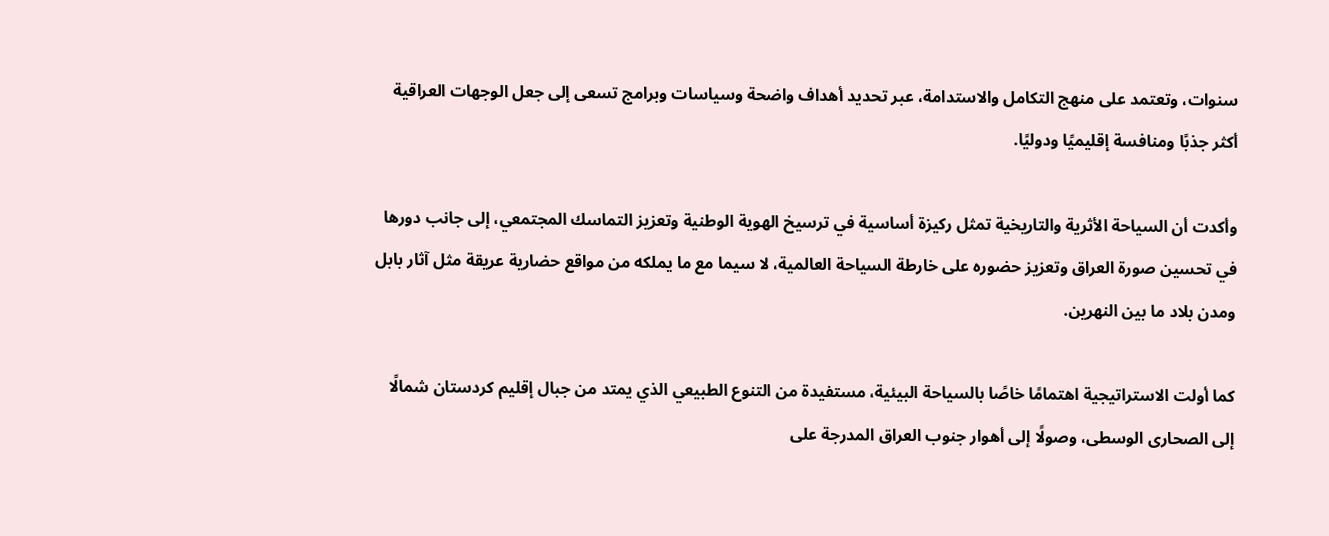سنوات، وتعتمد على منهج التكامل والاستدامة، عبر تحديد أهداف واضحة وسياسات وبرامج تسعى إلى جعل الوجهات العراقية أكثر جذبًا ومنافسة إقليميًا ودوليًا.

وأكدت أن السياحة الأثرية والتاريخية تمثل ركيزة أساسية في ترسيخ الهوية الوطنية وتعزيز التماسك المجتمعي، إلى جانب دورها في تحسين صورة العراق وتعزيز حضوره على خارطة السياحة العالمية، لا سيما مع ما يملكه من مواقع حضارية عريقة مثل آثار بابل ومدن بلاد ما بين النهرين.

كما أولت الاستراتيجية اهتمامًا خاصًا بالسياحة البيئية، مستفيدة من التنوع الطبيعي الذي يمتد من جبال إقليم كردستان شمالًا إلى الصحارى الوسطى، وصولًا إلى أهوار جنوب العراق المدرجة على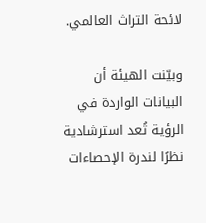لائحة التراث العالمي.

وبيّنت الهيئة أن البيانات الواردة في الرؤية تُعد استرشادية نظرًا لندرة الإحصاءات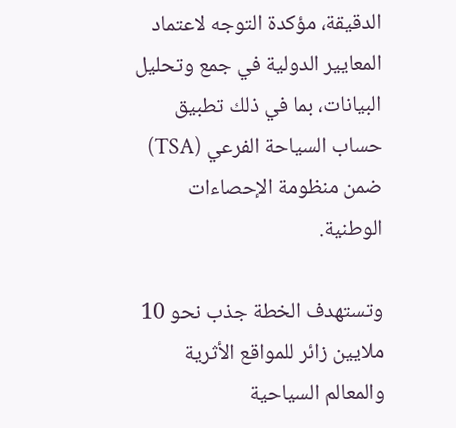الدقيقة، مؤكدة التوجه لاعتماد المعايير الدولية في جمع وتحليل البيانات، بما في ذلك تطبيق حساب السياحة الفرعي (TSA) ضمن منظومة الإحصاءات الوطنية.

وتستهدف الخطة جذب نحو 10 ملايين زائر للمواقع الأثرية والمعالم السياحية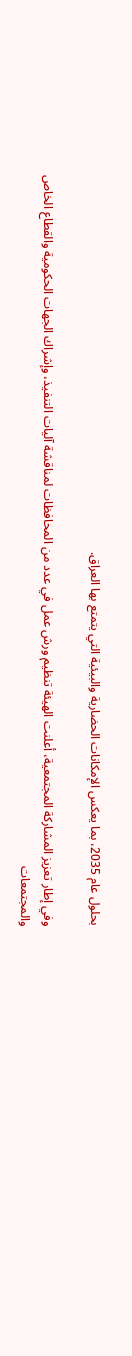بحلول عام 2035، بما يعكس الإمكانات الحضارية والبيئية التي يتمتع بها العراق.

وفي إطار تعزيز المشاركة المجتمعية، أعلنت الهيئة تنظيم ورش عمل في عدد من المحافظات لمناقشة آليات التنفيذ، وإشراك الجهات الحكومية والقطاع الخاص والمجتمعات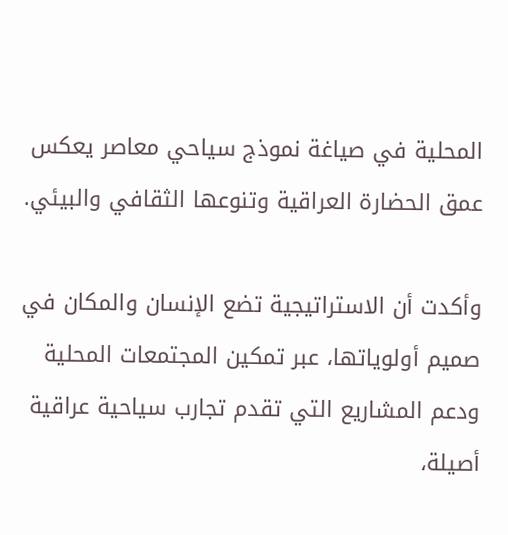المحلية في صياغة نموذج سياحي معاصر يعكس عمق الحضارة العراقية وتنوعها الثقافي والبيئي.

وأكدت أن الاستراتيجية تضع الإنسان والمكان في صميم أولوياتها، عبر تمكين المجتمعات المحلية ودعم المشاريع التي تقدم تجارب سياحية عراقية أصيلة،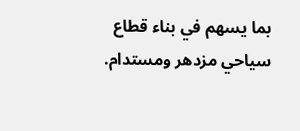بما يسهم في بناء قطاع سياحي مزدهر ومستدام.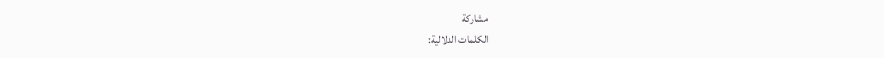مشاركة
الكلمات الدلالية: